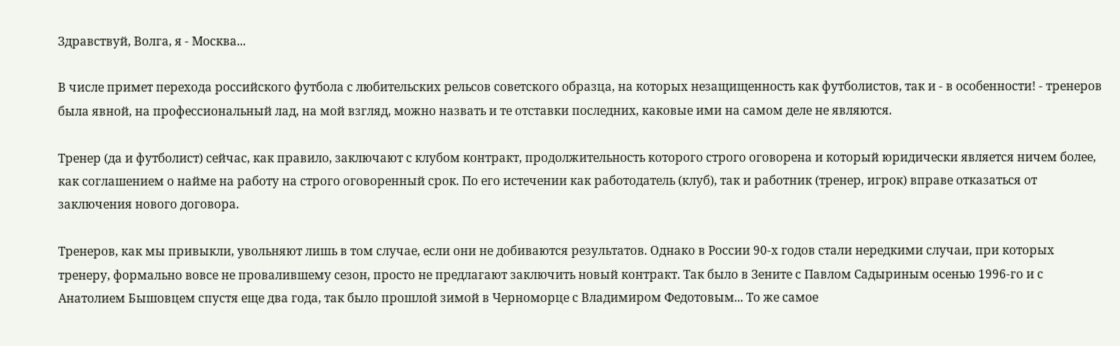Здравствуй, Волга, я - Москва...

В числе примет перехода российского футбола с любительских рельсов советского образца, на которых незащищенность как футболистов, так и - в особенности! - тренеров была явной, на профессиональный лад, на мой взгляд, можно назвать и те отставки последних, каковые ими на самом деле не являются.

Тренер (да и футболист) сейчас, как правило, заключают с клубом контракт, продолжительность которого строго оговорена и который юридически является ничем более, как соглашением о найме на работу на строго оговоренный срок. По его истечении как работодатель (клуб), так и работник (тренер, игрок) вправе отказаться от заключения нового договора.

Тренеров, как мы привыкли, увольняют лишь в том случае, если они не добиваются результатов. Однако в России 90-х годов стали нередкими случаи, при которых тренеру, формально вовсе не провалившему сезон, просто не предлагают заключить новый контракт. Так было в Зените с Павлом Садыриным осенью 1996-го и с Анатолием Бышовцем спустя еще два года, так было прошлой зимой в Черноморце с Владимиром Федотовым... То же самое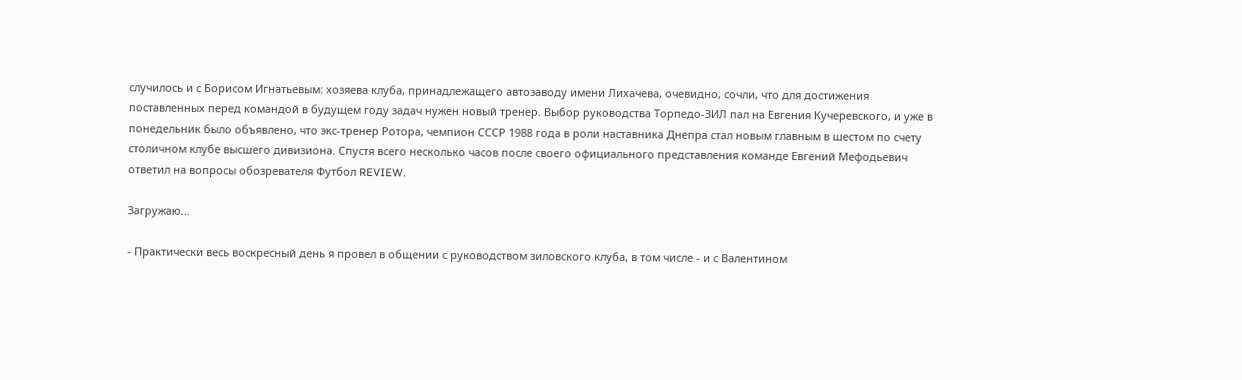случилось и с Борисом Игнатьевым: хозяева клуба, принадлежащего автозаводу имени Лихачева, очевидно, сочли, что для достижения поставленных перед командой в будущем году задач нужен новый тренер. Выбор руководства Торпедо-ЗИЛ пал на Евгения Кучеревского, и уже в понедельник было объявлено, что экс-тренер Ротора, чемпион СССР 1988 года в роли наставника Днепра стал новым главным в шестом по счету столичном клубе высшего дивизиона. Спустя всего несколько часов после своего официального представления команде Евгений Мефодьевич ответил на вопросы обозревателя Футбол REVIEW.

Загружаю...

- Практически весь воскресный день я провел в общении с руководством зиловского клуба, в том числе - и с Валентином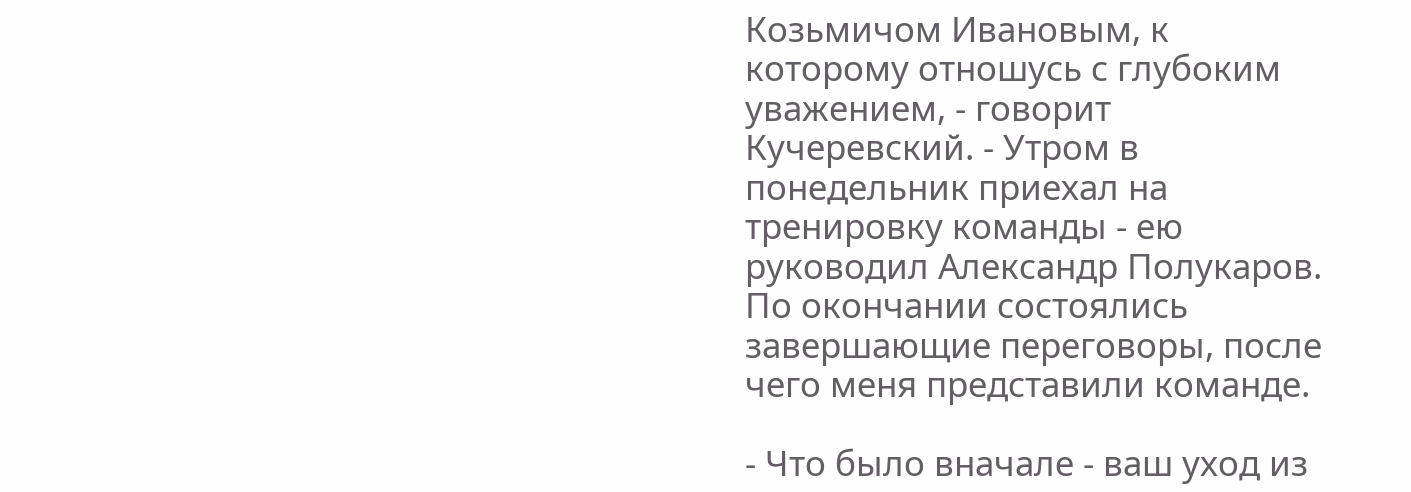Козьмичом Ивановым, к которому отношусь с глубоким уважением, - говорит Кучеревский. - Утром в понедельник приехал на тренировку команды - ею руководил Александр Полукаров. По окончании состоялись завершающие переговоры, после чего меня представили команде.

- Что было вначале - ваш уход из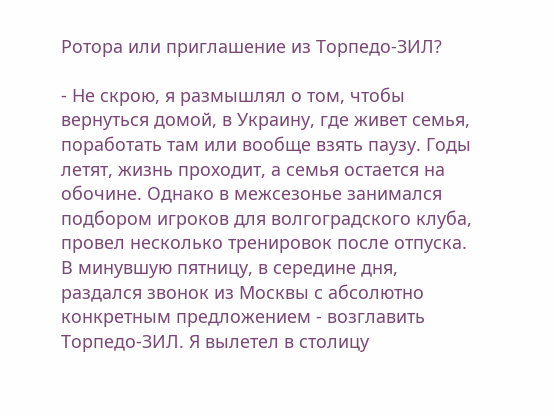Ротора или приглашение из Торпедо-ЗИЛ?

- Не скрою, я размышлял о том, чтобы вернуться домой, в Украину, где живет семья, поработать там или вообще взять паузу. Годы летят, жизнь проходит, а семья остается на обочине. Однако в межсезонье занимался подбором игроков для волгоградского клуба, провел несколько тренировок после отпуска. В минувшую пятницу, в середине дня, раздался звонок из Москвы с абсолютно конкретным предложением - возглавить Торпедо-ЗИЛ. Я вылетел в столицу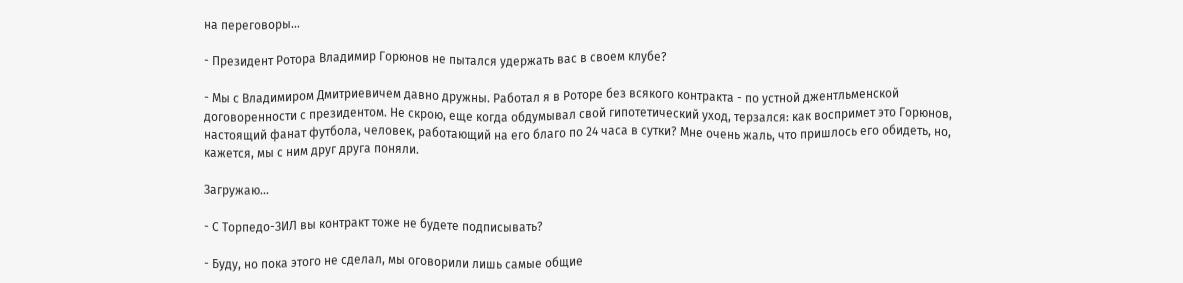на переговоры...

- Президент Ротора Владимир Горюнов не пытался удержать вас в своем клубе?

- Мы с Владимиром Дмитриевичем давно дружны. Работал я в Роторе без всякого контракта - по устной джентльменской договоренности с президентом. Не скрою, еще когда обдумывал свой гипотетический уход, терзался: как воспримет это Горюнов, настоящий фанат футбола, человек, работающий на его благо по 24 часа в сутки? Мне очень жаль, что пришлось его обидеть, но, кажется, мы с ним друг друга поняли.

Загружаю...

- С Торпедо-ЗИЛ вы контракт тоже не будете подписывать?

- Буду, но пока этого не сделал, мы оговорили лишь самые общие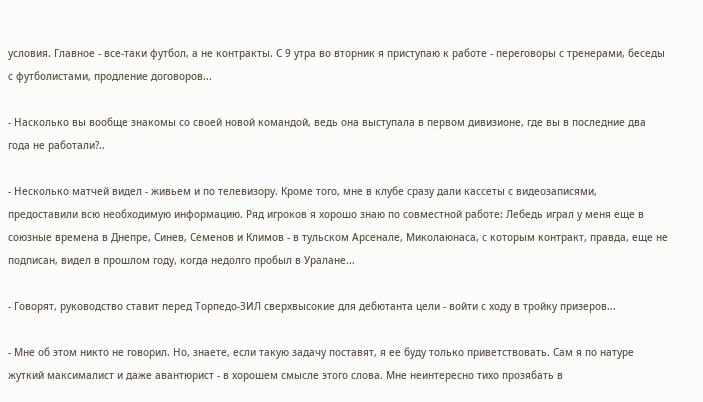условия. Главное - все-таки футбол, а не контракты. С 9 утра во вторник я приступаю к работе - переговоры с тренерами, беседы с футболистами, продление договоров...

- Насколько вы вообще знакомы со своей новой командой, ведь она выступала в первом дивизионе, где вы в последние два года не работали?..

- Несколько матчей видел - живьем и по телевизору. Кроме того, мне в клубе сразу дали кассеты с видеозаписями, предоставили всю необходимую информацию. Ряд игроков я хорошо знаю по совместной работе: Лебедь играл у меня еще в союзные времена в Днепре, Синев, Семенов и Климов - в тульском Арсенале, Миколаюнаса, с которым контракт, правда, еще не подписан, видел в прошлом году, когда недолго пробыл в Уралане...

- Говорят, руководство ставит перед Торпедо-ЗИЛ сверхвысокие для дебютанта цели - войти с ходу в тройку призеров...

- Мне об этом никто не говорил. Но, знаете, если такую задачу поставят, я ее буду только приветствовать. Сам я по натуре жуткий максималист и даже авантюрист - в хорошем смысле этого слова. Мне неинтересно тихо прозябать в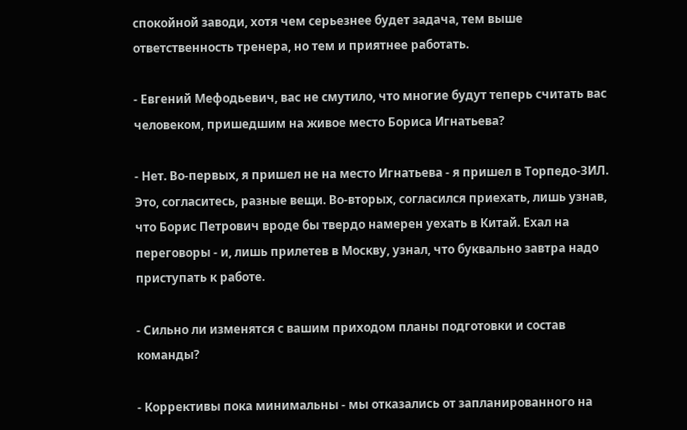спокойной заводи, хотя чем серьезнее будет задача, тем выше ответственность тренера, но тем и приятнее работать.

- Евгений Мефодьевич, вас не смутило, что многие будут теперь считать вас человеком, пришедшим на живое место Бориса Игнатьева?

- Нет. Во-первых, я пришел не на место Игнатьева - я пришел в Торпедо-ЗИЛ. Это, согласитесь, разные вещи. Во-вторых, согласился приехать, лишь узнав, что Борис Петрович вроде бы твердо намерен уехать в Китай. Ехал на переговоры - и, лишь прилетев в Москву, узнал, что буквально завтра надо приступать к работе.

- Сильно ли изменятся с вашим приходом планы подготовки и состав команды?

- Коррективы пока минимальны - мы отказались от запланированного на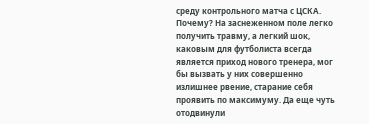среду контрольного матча с ЦСКА. Почему? На заснеженном поле легко получить травму, а легкий шок, каковым для футболиста всегда является приход нового тренера, мог бы вызвать у них совершенно излишнее рвение, старание себя проявить по максимуму. Да еще чуть отодвинули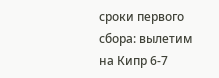сроки первого сбора: вылетим на Кипр 6-7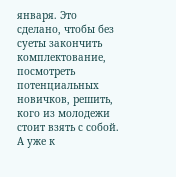января. Это сделано, чтобы без суеты закончить комплектование, посмотреть потенциальных новичков, решить, кого из молодежи стоит взять с собой. А уже к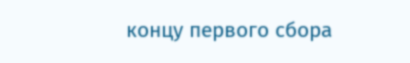концу первого сбора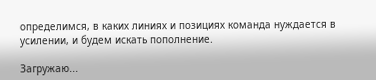определимся, в каких линиях и позициях команда нуждается в усилении, и будем искать пополнение.

Загружаю...